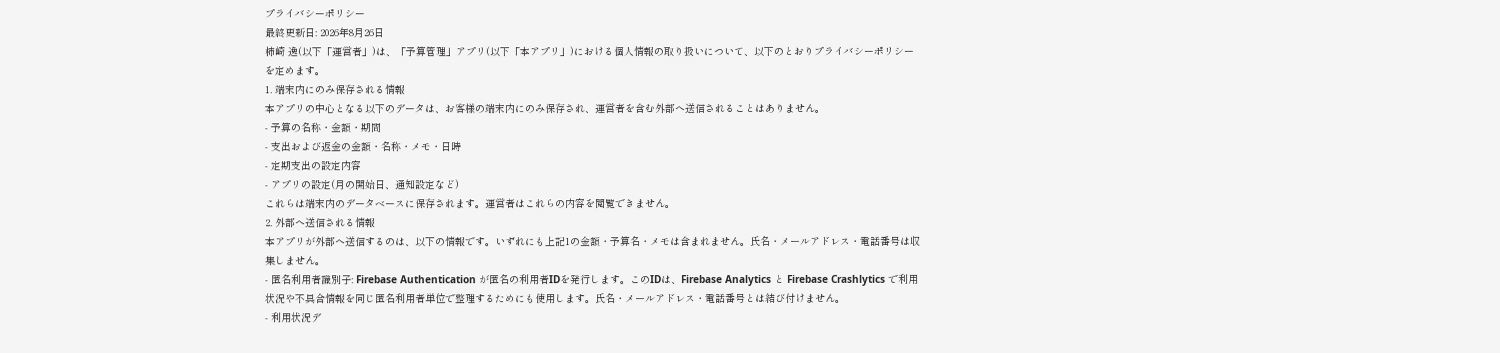プライバシーポリシー
最終更新日: 2026年8月26日
柿崎 逸(以下「運営者」)は、「予算管理」アプリ(以下「本アプリ」)における個人情報の取り扱いについて、以下のとおりプライバシーポリシーを定めます。
1. 端末内にのみ保存される情報
本アプリの中心となる以下のデータは、お客様の端末内にのみ保存され、運営者を含む外部へ送信されることはありません。
- 予算の名称・金額・期間
- 支出および返金の金額・名称・メモ・日時
- 定期支出の設定内容
- アプリの設定(月の開始日、通知設定など)
これらは端末内のデータベースに保存されます。運営者はこれらの内容を閲覧できません。
2. 外部へ送信される情報
本アプリが外部へ送信するのは、以下の情報です。いずれにも上記1の金額・予算名・メモは含まれません。氏名・メールアドレス・電話番号は収集しません。
- 匿名利用者識別子: Firebase Authentication が匿名の利用者IDを発行します。このIDは、Firebase Analytics と Firebase Crashlytics で利用状況や不具合情報を同じ匿名利用者単位で整理するためにも使用します。氏名・メールアドレス・電話番号とは結び付けません。
- 利用状況デ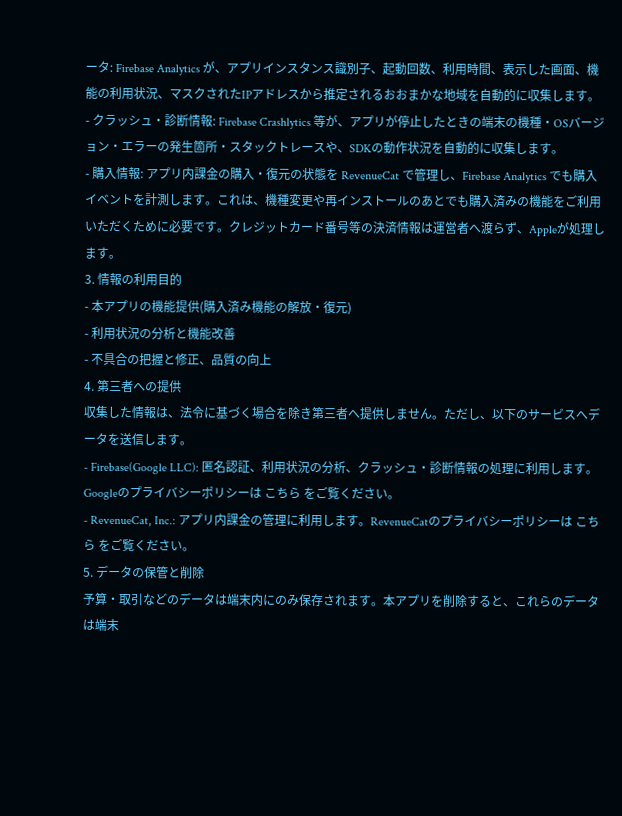ータ: Firebase Analytics が、アプリインスタンス識別子、起動回数、利用時間、表示した画面、機能の利用状況、マスクされたIPアドレスから推定されるおおまかな地域を自動的に収集します。
- クラッシュ・診断情報: Firebase Crashlytics 等が、アプリが停止したときの端末の機種・OSバージョン・エラーの発生箇所・スタックトレースや、SDKの動作状況を自動的に収集します。
- 購入情報: アプリ内課金の購入・復元の状態を RevenueCat で管理し、Firebase Analytics でも購入イベントを計測します。これは、機種変更や再インストールのあとでも購入済みの機能をご利用いただくために必要です。クレジットカード番号等の決済情報は運営者へ渡らず、Appleが処理します。
3. 情報の利用目的
- 本アプリの機能提供(購入済み機能の解放・復元)
- 利用状況の分析と機能改善
- 不具合の把握と修正、品質の向上
4. 第三者への提供
収集した情報は、法令に基づく場合を除き第三者へ提供しません。ただし、以下のサービスへデータを送信します。
- Firebase(Google LLC): 匿名認証、利用状況の分析、クラッシュ・診断情報の処理に利用します。Googleのプライバシーポリシーは こちら をご覧ください。
- RevenueCat, Inc.: アプリ内課金の管理に利用します。RevenueCatのプライバシーポリシーは こちら をご覧ください。
5. データの保管と削除
予算・取引などのデータは端末内にのみ保存されます。本アプリを削除すると、これらのデータは端末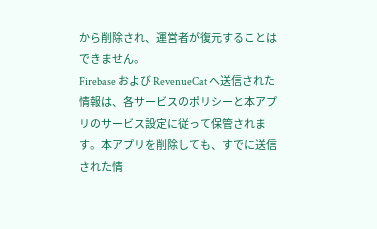から削除され、運営者が復元することはできません。
Firebase および RevenueCat へ送信された情報は、各サービスのポリシーと本アプリのサービス設定に従って保管されます。本アプリを削除しても、すでに送信された情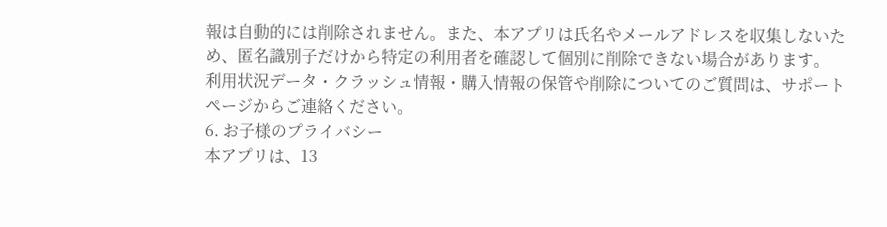報は自動的には削除されません。また、本アプリは氏名やメールアドレスを収集しないため、匿名識別子だけから特定の利用者を確認して個別に削除できない場合があります。
利用状況データ・クラッシュ情報・購入情報の保管や削除についてのご質問は、サポートページからご連絡ください。
6. お子様のプライバシー
本アプリは、13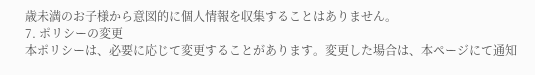歳未満のお子様から意図的に個人情報を収集することはありません。
7. ポリシーの変更
本ポリシーは、必要に応じて変更することがあります。変更した場合は、本ページにて通知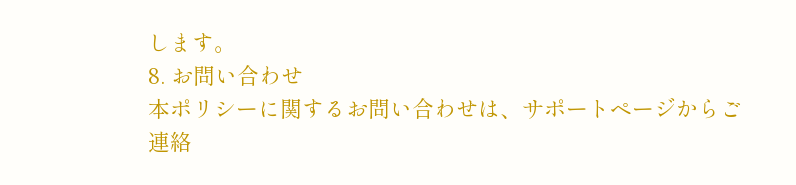します。
8. お問い合わせ
本ポリシーに関するお問い合わせは、サポートページからご連絡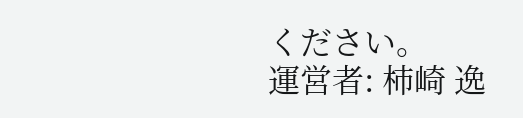ください。
運営者: 柿崎 逸